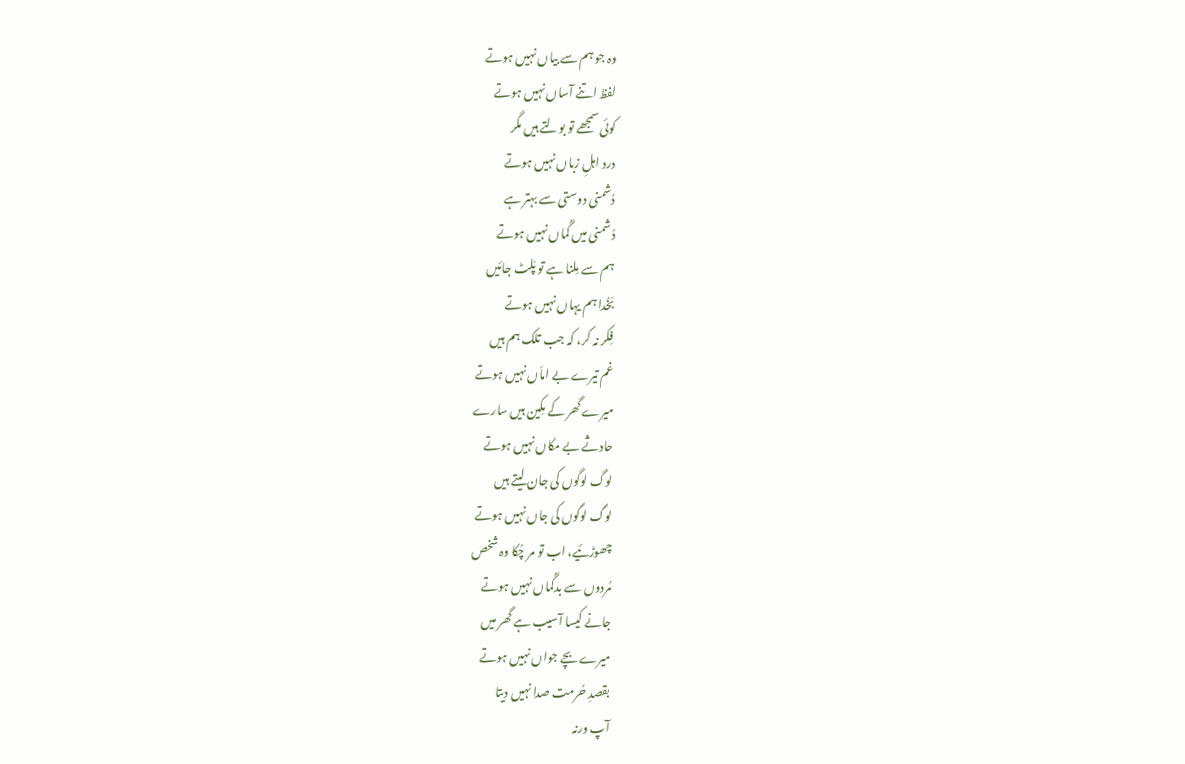وہ جو ہم سے بیاں نہیں ہوتے
لفظ اتنے آساں نہیں ہوتے
کوئی سمجھے تو بولتے ہیں مگر
درد اہلِ زباں نہیں ہوتے
دُشمنی دوستی سے بہتر ہے
دُشمنی میں گُماں نہیں ہوتے
ہم سے مِلنا ہے تو پَلٹ جائیں
بَخُدا ہم یہاں نہیں ہوتے
فِکر نہ کر، کہ جب تلک ہم ہیں
غم تیرے بے اماَں نہیں ہوتے
میرے گھر کے مکِین ہیں سارے
حادثے بے مکاں نہیں ہوتے
لوگ لوگوں کی جان لیتے ہیں
لوگ لوگوں کی جاں نہیں ہوتے
چھوڑئیے، اب تو مر چُکا وہ شخص
مُردوں سے بدگُماں نہیں ہوتے
جانے کیسا آسیب ہے گھر میں
میرے بچے جواں نہیں ہوتے
بقصدِ حُرمت صدا نہیں دیتا
آپ ورنہ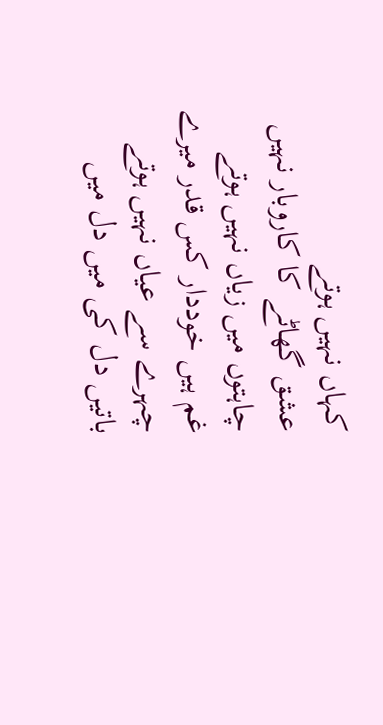کہاں نہیں ہوتے
عشق گھاٹے کا کاروبار نہیں
چاہتوں میں زیاں نہیں ہوتے
غم ہیں خوددار کس قدر میرے
چہرے سے عیاں نہیں ہوتے
باتیں دل کی میں دل میں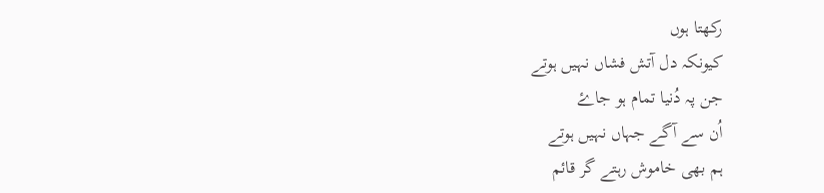رکھتا ہوں
کیونکہ دل آتش فشاں نہیں ہوتے
جن پہ دُنیا تمام ہو جاۓ
اُن سے آگے جہاں نہیں ہوتے
ہم بھی خاموش رہتے گر قائم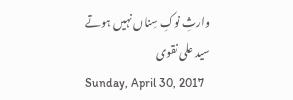وارثِ نوکِ سِناں نہیں ہوتے
سید علی نقوی
Sunday, April 30, 2017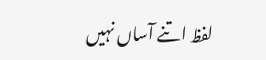لفظ اتنے آساں نہیں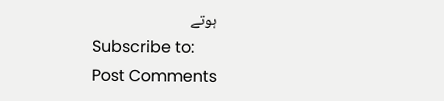ہوتے
Subscribe to:
Post Comments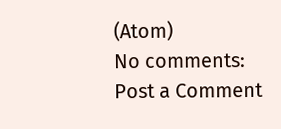(Atom)
No comments:
Post a Comment